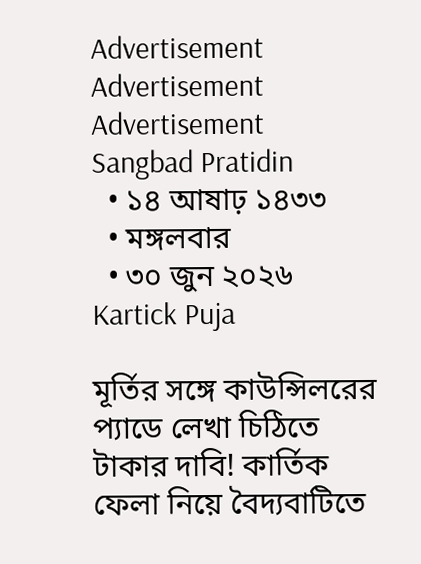Advertisement
Advertisement
Advertisement
Sangbad Pratidin
  • ১৪ আষাঢ় ১৪৩৩
  • মঙ্গলবার
  • ৩০ জুন ২০২৬
Kartick Puja

মূর্তির সঙ্গে কাউন্সিলরের প্যাডে লেখা চিঠিতে টাকার দাবি! কার্তিক ফেলা নিয়ে বৈদ্যবাটিতে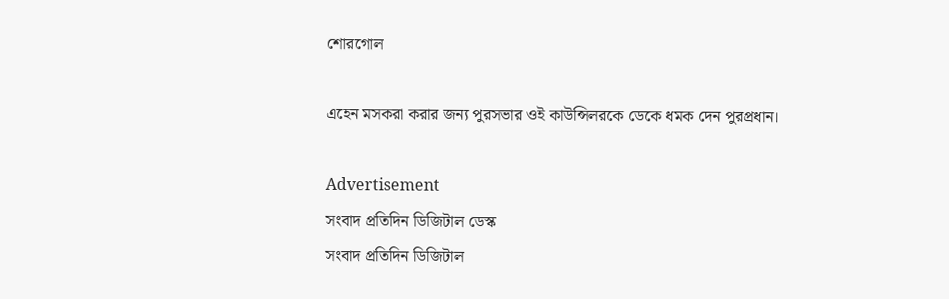শোরগোল

এহেন মসকরা করার জন্য পুরসভার ওই কাউন্সিলরকে ডেকে ধমক দেন পুরপ্রধান।

Advertisement
সংবাদ প্রতিদিন ডিজিটাল ডেস্ক
সংবাদ প্রতিদিন ডিজিটাল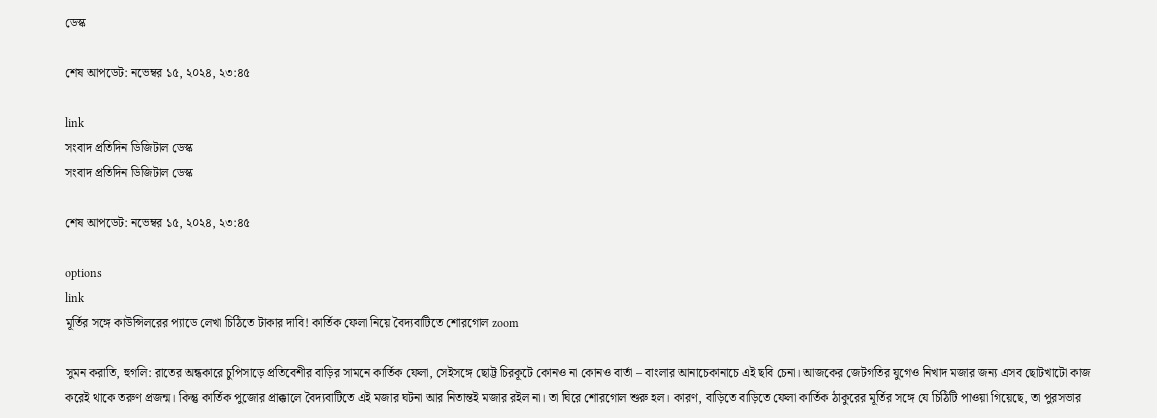ডেস্ক

শেষ আপডেট: নভেম্বর ১৫, ২০২৪, ২৩:৪৫

link
সংবাদ প্রতিদিন ডিজিটাল ডেস্ক
সংবাদ প্রতিদিন ডিজিটাল ডেস্ক

শেষ আপডেট: নভেম্বর ১৫, ২০২৪, ২৩:৪৫

options
link
মূর্তির সঙ্গে কাউন্সিলরের প্যাডে লেখা চিঠিতে টাকার দাবি! কার্তিক ফেলা নিয়ে বৈদ্যবাটিতে শোরগোল zoom

সুমন করাতি, হুগলি: রাতের অন্ধকারে চুপিসাড়ে প্রতিবেশীর বাড়ির সামনে কার্তিক ফেলা, সেইসঙ্গে ছোট্ট চিরকূটে কোনও না কোনও বার্তা – বাংলার আনাচেকানাচে এই ছবি চেনা। আজকের জেটগতির যুগেও নিখাদ মজার জন্য এসব ছোটখাটো কাজ করেই থাকে তরুণ প্রজন্ম। কিন্তু কার্তিক পুজোর প্রাক্কালে বৈদ্যবাটিতে এই মজার ঘটনা আর নিতান্তই মজার রইল না। তা ঘিরে শোরগোল শুরু হল। কারণ, বাড়িতে বাড়িতে ফেলা কার্তিক ঠাকুরের মূর্তির সঙ্গে যে চিঠিটি পাওয়া গিয়েছে, তা পুরসভার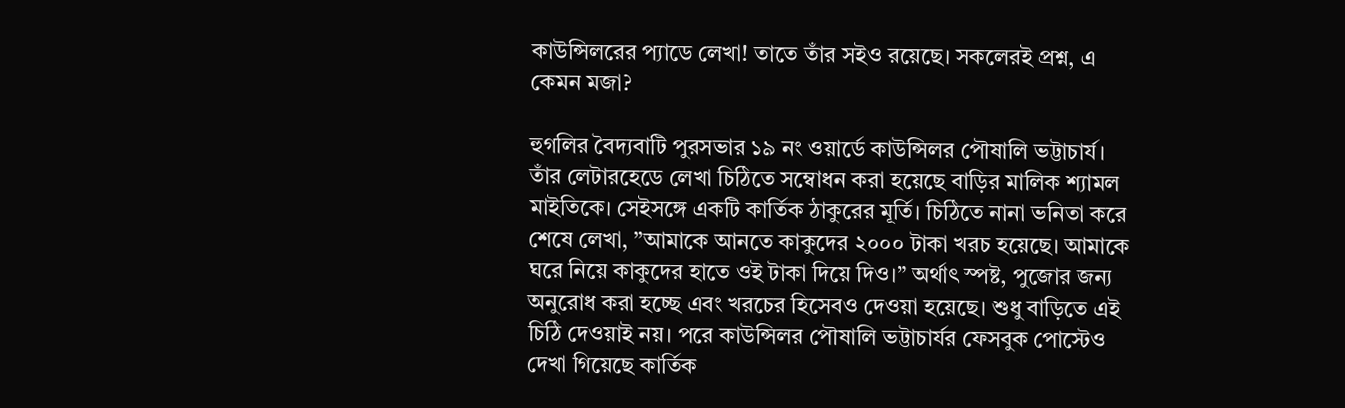কাউন্সিলরের প্যাডে লেখা! তাতে তাঁর সইও রয়েছে। সকলেরই প্রশ্ন, এ কেমন মজা?

হুগলির বৈদ্যবাটি পুরসভার ১৯ নং ওয়ার্ডে কাউন্সিলর পৌষালি ভট্টাচার্য। তাঁর লেটারহেডে লেখা চিঠিতে সম্বোধন করা হয়েছে বাড়ির মালিক শ্যামল মাইতিকে। সেইসঙ্গে একটি কার্তিক ঠাকুরের মূর্তি। চিঠিতে নানা ভনিতা করে শেষে লেখা, ”আমাকে আনতে কাকুদের ২০০০ টাকা খরচ হয়েছে। আমাকে ঘরে নিয়ে কাকুদের হাতে ওই টাকা দিয়ে দিও।” অর্থাৎ স্পষ্ট, পুজোর জন্য অনুরোধ করা হচ্ছে এবং খরচের হিসেবও দেওয়া হয়েছে। শুধু বাড়িতে এই চিঠি দেওয়াই নয়। পরে কাউন্সিলর পৌষালি ভট্টাচার্যর ফেসবুক পোস্টেও দেখা গিয়েছে কার্তিক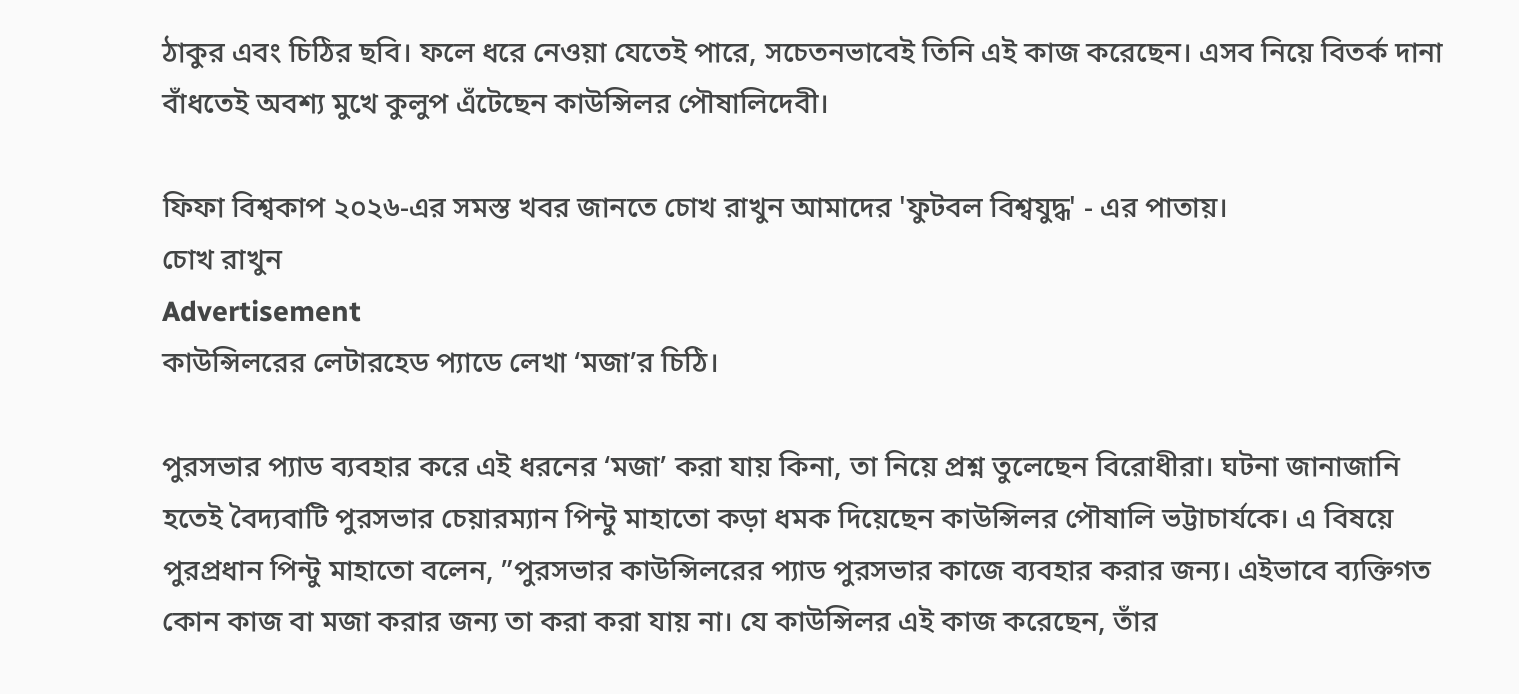ঠাকুর এবং চিঠির ছবি। ফলে ধরে নেওয়া যেতেই পারে, সচেতনভাবেই তিনি এই কাজ করেছেন। এসব নিয়ে বিতর্ক দানা বাঁধতেই অবশ্য মুখে কুলুপ এঁটেছেন কাউন্সিলর পৌষালিদেবী।

ফিফা বিশ্বকাপ ২০২৬-এর সমস্ত খবর জানতে চোখ রাখুন আমাদের 'ফুটবল বিশ্বযুদ্ধ' - এর পাতায়।
চোখ রাখুন
Advertisement
কাউন্সিলরের লেটারহেড প্যাডে লেখা ‘মজা’র চিঠি।

পুরসভার প্যাড ব্যবহার করে এই ধরনের ‘মজা’ করা যায় কিনা, তা নিয়ে প্রশ্ন তুলেছেন বিরোধীরা। ঘটনা জানাজানি হতেই বৈদ্যবাটি পুরসভার চেয়ারম্যান পিন্টু মাহাতো কড়া ধমক দিয়েছেন কাউন্সিলর পৌষালি ভট্টাচার্যকে। এ বিষয়ে পুরপ্রধান পিন্টু মাহাতো বলেন, ”পুরসভার কাউন্সিলরের প্যাড পুরসভার কাজে ব্যবহার করার জন্য। এইভাবে ব্যক্তিগত কোন কাজ বা মজা করার জন্য তা করা করা যায় না। যে কাউন্সিলর এই কাজ করেছেন, তাঁর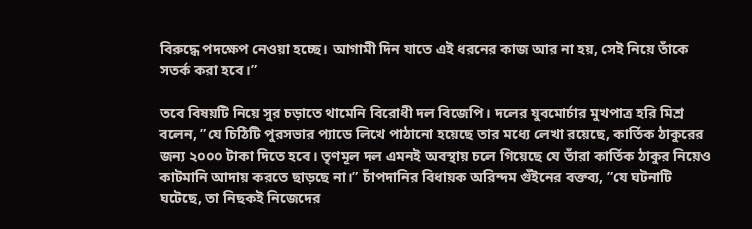বিরুদ্ধে পদক্ষেপ নেওয়া হচ্ছে। আগামী দিন যাতে এই ধরনের কাজ আর না হয়, সেই নিয়ে তাঁকে সতর্ক করা হবে।”

তবে বিষয়টি নিয়ে সুর চড়াতে থামেনি বিরোধী দল বিজেপি। দলের যুবমোর্চার মুখপাত্র হরি মিশ্র বলেন, ”যে চিঠিটি পুরসভার প্যাডে লিখে পাঠানো হয়েছে তার মধ্যে লেখা রয়েছে, কার্তিক ঠাকুরের জন্য ২০০০ টাকা দিতে হবে। তৃণমূল দল এমনই অবস্থায় চলে গিয়েছে যে তাঁরা কার্তিক ঠাকুর নিয়েও কাটমানি আদায় করতে ছাড়ছে না।” চাঁপদানির বিধায়ক অরিন্দম গুঁইনের বক্তব্য, ”যে ঘটনাটি ঘটেছে, তা নিছকই নিজেদের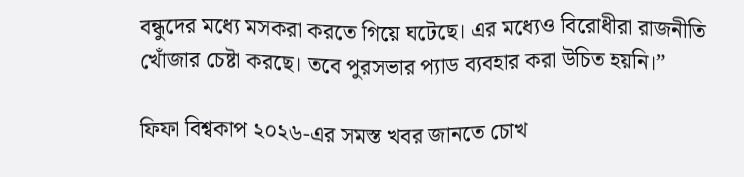বন্ধুদের মধ্যে মসকরা করতে গিয়ে ঘটেছে। এর মধ্যেও বিরোধীরা রাজনীতি খোঁজার চেষ্টা করছে। তবে পুরসভার প্যাড ব্যবহার করা উচিত হয়নি।”

ফিফা বিশ্বকাপ ২০২৬-এর সমস্ত খবর জানতে চোখ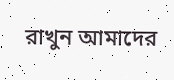রাখুন আমাদের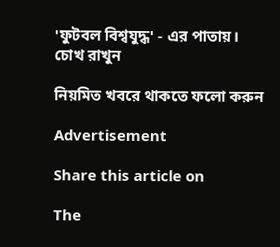'ফুটবল বিশ্বযুদ্ধ' - এর পাতায়।
চোখ রাখুন

নিয়মিত খবরে থাকতে ফলো করুন

Advertisement

Share this article on

The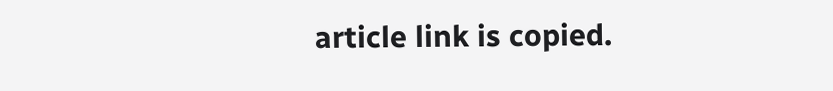article link is copied.